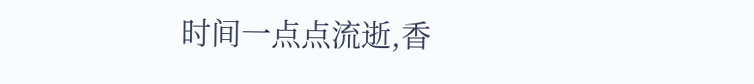时间一点点流逝,香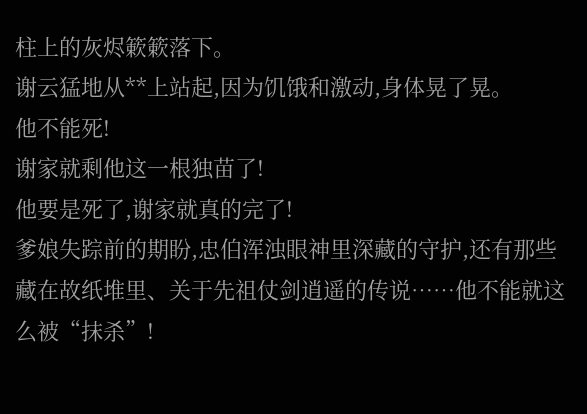柱上的灰烬簌簌落下。
谢云猛地从**上站起,因为饥饿和激动,身体晃了晃。
他不能死!
谢家就剩他这一根独苗了!
他要是死了,谢家就真的完了!
爹娘失踪前的期盼,忠伯浑浊眼神里深藏的守护,还有那些藏在故纸堆里、关于先祖仗剑逍遥的传说……他不能就这么被“抹杀”!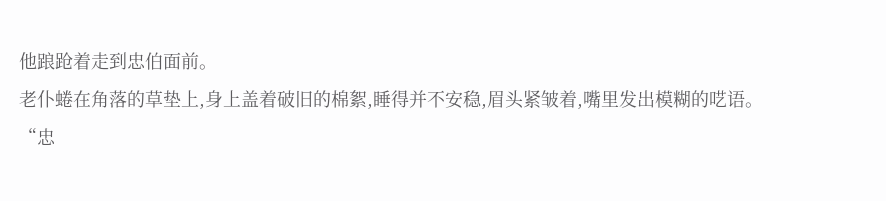他踉跄着走到忠伯面前。
老仆蜷在角落的草垫上,身上盖着破旧的棉絮,睡得并不安稳,眉头紧皱着,嘴里发出模糊的呓语。
“忠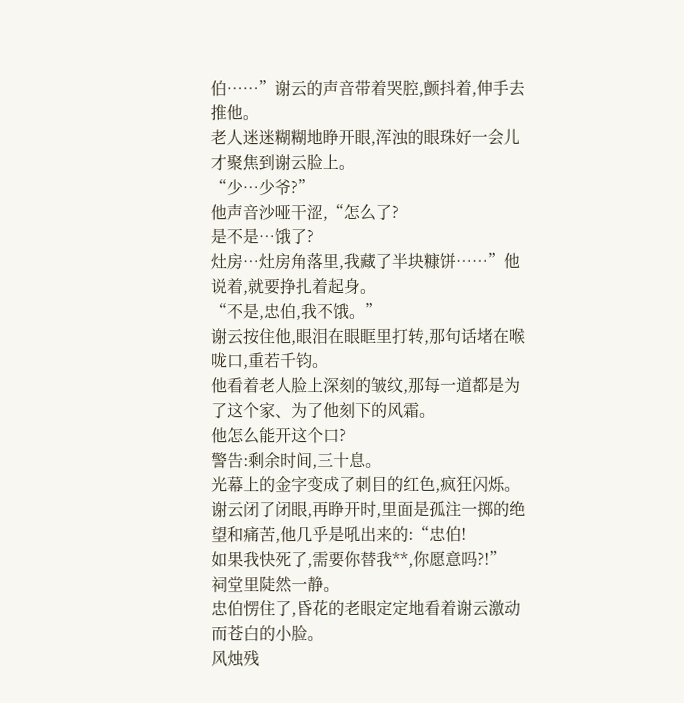伯……”谢云的声音带着哭腔,颤抖着,伸手去推他。
老人迷迷糊糊地睁开眼,浑浊的眼珠好一会儿才聚焦到谢云脸上。
“少…少爷?”
他声音沙哑干涩,“怎么了?
是不是…饿了?
灶房…灶房角落里,我藏了半块糠饼……”他说着,就要挣扎着起身。
“不是,忠伯,我不饿。”
谢云按住他,眼泪在眼眶里打转,那句话堵在喉咙口,重若千钧。
他看着老人脸上深刻的皱纹,那每一道都是为了这个家、为了他刻下的风霜。
他怎么能开这个口?
警告:剩余时间,三十息。
光幕上的金字变成了刺目的红色,疯狂闪烁。
谢云闭了闭眼,再睁开时,里面是孤注一掷的绝望和痛苦,他几乎是吼出来的:“忠伯!
如果我快死了,需要你替我**,你愿意吗?!”
祠堂里陡然一静。
忠伯愣住了,昏花的老眼定定地看着谢云激动而苍白的小脸。
风烛残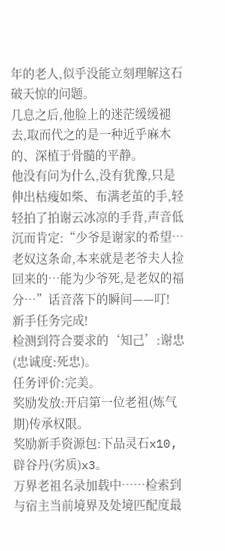年的老人,似乎没能立刻理解这石破天惊的问题。
几息之后,他脸上的迷茫缓缓褪去,取而代之的是一种近乎麻木的、深植于骨髓的平静。
他没有问为什么,没有犹豫,只是伸出枯瘦如柴、布满老茧的手,轻轻拍了拍谢云冰凉的手背,声音低沉而肯定:“少爷是谢家的希望…老奴这条命,本来就是老爷夫人捡回来的…能为少爷死,是老奴的福分…”话音落下的瞬间——叮!
新手任务完成!
检测到符合要求的‘知己’:谢忠(忠诚度:死忠)。
任务评价:完美。
奖励发放:开启第一位老祖(炼气期)传承权限。
奖励新手资源包:下品灵石x10,辟谷丹(劣质)x3。
万界老祖名录加载中……检索到与宿主当前境界及处境匹配度最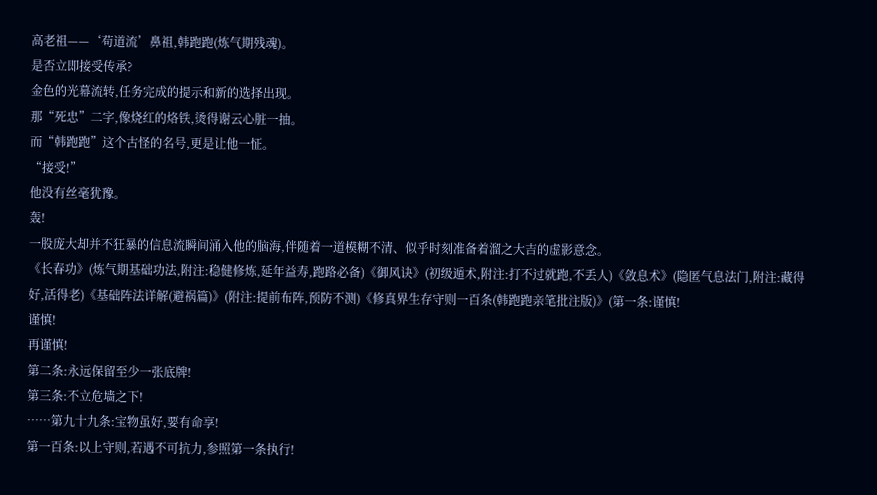高老祖——‘苟道流’鼻祖,韩跑跑(炼气期残魂)。
是否立即接受传承?
金色的光幕流转,任务完成的提示和新的选择出现。
那“死忠”二字,像烧红的烙铁,烫得谢云心脏一抽。
而“韩跑跑”这个古怪的名号,更是让他一怔。
“接受!”
他没有丝毫犹豫。
轰!
一股庞大却并不狂暴的信息流瞬间涌入他的脑海,伴随着一道模糊不清、似乎时刻准备着溜之大吉的虚影意念。
《长春功》(炼气期基础功法,附注:稳健修炼,延年益寿,跑路必备)《御风诀》(初级遁术,附注:打不过就跑,不丢人)《敛息术》(隐匿气息法门,附注:藏得好,活得老)《基础阵法详解(避祸篇)》(附注:提前布阵,预防不测)《修真界生存守则一百条(韩跑跑亲笔批注版)》(第一条:谨慎!
谨慎!
再谨慎!
第二条:永远保留至少一张底牌!
第三条:不立危墙之下!
……第九十九条:宝物虽好,要有命享!
第一百条:以上守则,若遇不可抗力,参照第一条执行!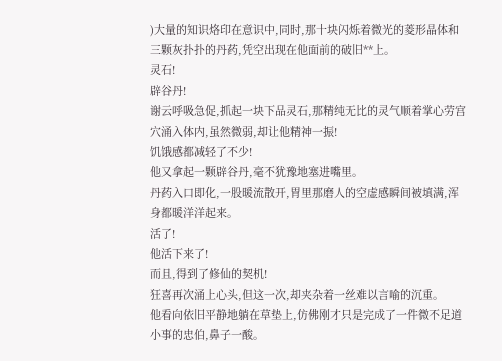)大量的知识烙印在意识中,同时,那十块闪烁着微光的菱形晶体和三颗灰扑扑的丹药,凭空出现在他面前的破旧**上。
灵石!
辟谷丹!
谢云呼吸急促,抓起一块下品灵石,那精纯无比的灵气顺着掌心劳宫穴涌入体内,虽然微弱,却让他精神一振!
饥饿感都减轻了不少!
他又拿起一颗辟谷丹,毫不犹豫地塞进嘴里。
丹药入口即化,一股暖流散开,胃里那磨人的空虚感瞬间被填满,浑身都暖洋洋起来。
活了!
他活下来了!
而且,得到了修仙的契机!
狂喜再次涌上心头,但这一次,却夹杂着一丝难以言喻的沉重。
他看向依旧平静地躺在草垫上,仿佛刚才只是完成了一件微不足道小事的忠伯,鼻子一酸。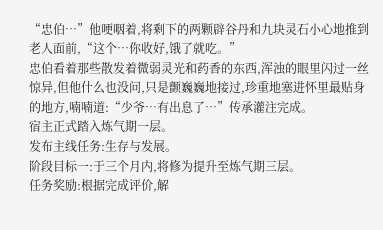“忠伯…”他哽咽着,将剩下的两颗辟谷丹和九块灵石小心地推到老人面前,“这个…你收好,饿了就吃。”
忠伯看着那些散发着微弱灵光和药香的东西,浑浊的眼里闪过一丝惊异,但他什么也没问,只是颤巍巍地接过,珍重地塞进怀里最贴身的地方,喃喃道:“少爷…有出息了…”传承灌注完成。
宿主正式踏入炼气期一层。
发布主线任务:生存与发展。
阶段目标一:于三个月内,将修为提升至炼气期三层。
任务奖励:根据完成评价,解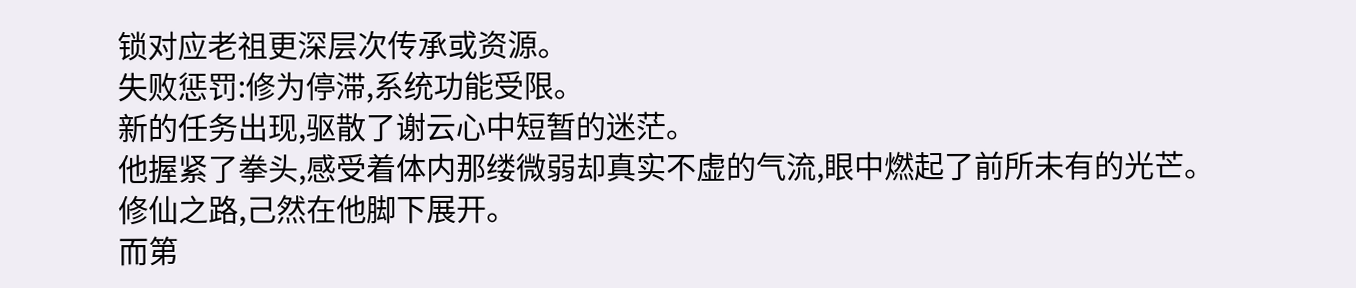锁对应老祖更深层次传承或资源。
失败惩罚:修为停滞,系统功能受限。
新的任务出现,驱散了谢云心中短暂的迷茫。
他握紧了拳头,感受着体内那缕微弱却真实不虚的气流,眼中燃起了前所未有的光芒。
修仙之路,己然在他脚下展开。
而第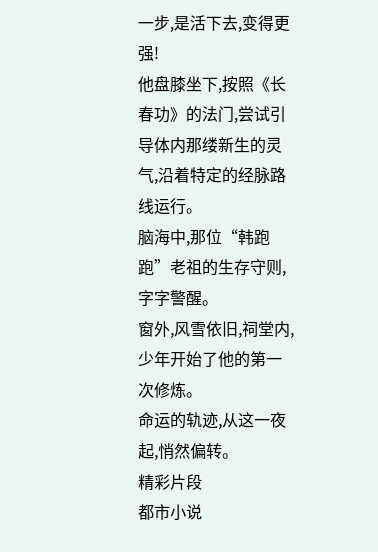一步,是活下去,变得更强!
他盘膝坐下,按照《长春功》的法门,尝试引导体内那缕新生的灵气,沿着特定的经脉路线运行。
脑海中,那位“韩跑跑”老祖的生存守则,字字警醒。
窗外,风雪依旧,祠堂内,少年开始了他的第一次修炼。
命运的轨迹,从这一夜起,悄然偏转。
精彩片段
都市小说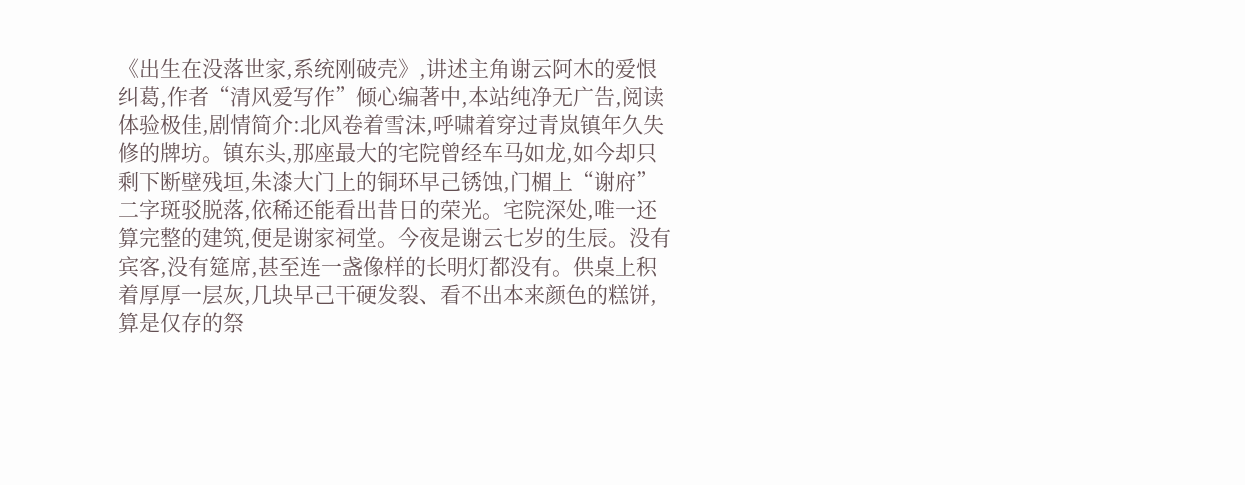《出生在没落世家,系统刚破壳》,讲述主角谢云阿木的爱恨纠葛,作者“清风爱写作”倾心编著中,本站纯净无广告,阅读体验极佳,剧情简介:北风卷着雪沫,呼啸着穿过青岚镇年久失修的牌坊。镇东头,那座最大的宅院曾经车马如龙,如今却只剩下断壁残垣,朱漆大门上的铜环早己锈蚀,门楣上“谢府”二字斑驳脱落,依稀还能看出昔日的荣光。宅院深处,唯一还算完整的建筑,便是谢家祠堂。今夜是谢云七岁的生辰。没有宾客,没有筵席,甚至连一盏像样的长明灯都没有。供桌上积着厚厚一层灰,几块早己干硬发裂、看不出本来颜色的糕饼,算是仅存的祭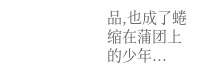品,也成了蜷缩在蒲团上的少年...